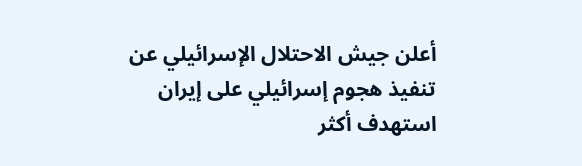أعلن جيش الاحتلال الإسرائيلي عن تنفيذ هجوم إسرائيلي على إيران استهدف أكثر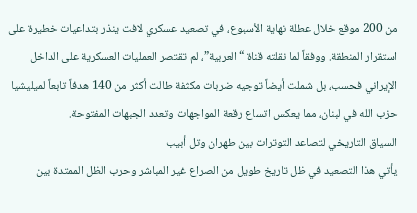من 200 موقع خلال عطلة نهاية الأسبوع، في تصعيد عسكري لافت ينذر بتداعيات خطيرة على استقرار المنطقة. ووفقاً لما نقلته قناة “العربية”، لم تقتصر العمليات العسكرية على الداخل الإيراني فحسب، بل شملت أيضاً توجيه ضربات مكثفة طالت أكثر من 140 هدفاً تابعاً لميليشيا حزب الله في لبنان، مما يعكس اتساع رقعة المواجهات وتعدد الجبهات المفتوحة.
السياق التاريخي لتصاعد التوترات بين طهران وتل أبيب
يأتي هذا التصعيد في ظل تاريخ طويل من الصراع غير المباشر وحرب الظل الممتدة بين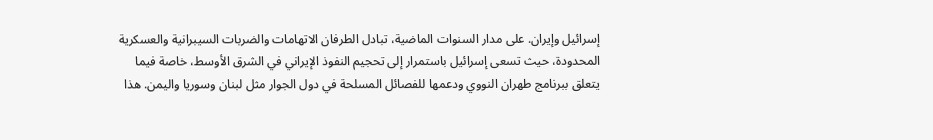إسرائيل وإيران. على مدار السنوات الماضية، تبادل الطرفان الاتهامات والضربات السيبرانية والعسكرية المحدودة، حيث تسعى إسرائيل باستمرار إلى تحجيم النفوذ الإيراني في الشرق الأوسط، خاصة فيما يتعلق ببرنامج طهران النووي ودعمها للفصائل المسلحة في دول الجوار مثل لبنان وسوريا واليمن. هذا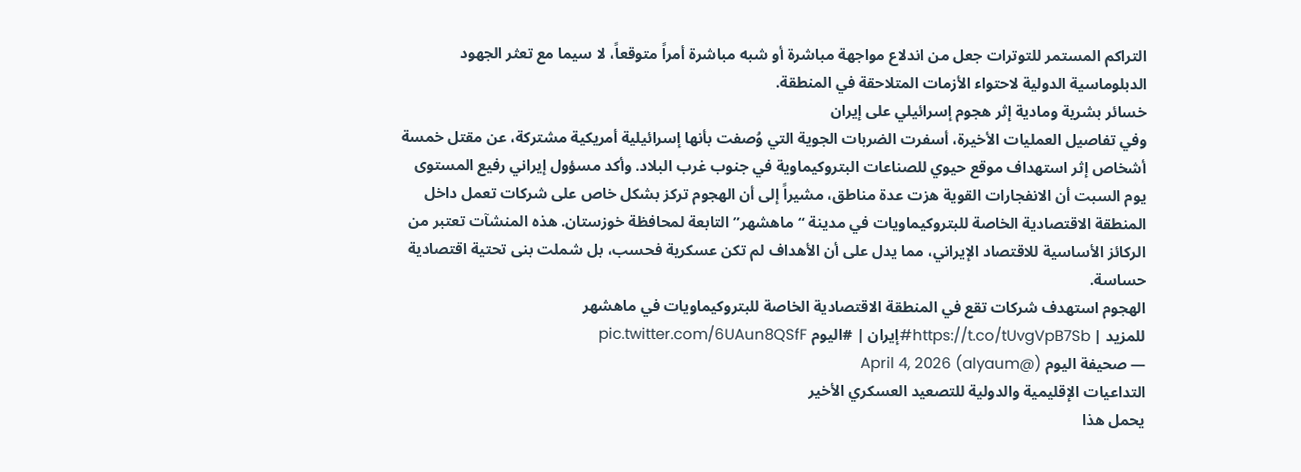التراكم المستمر للتوترات جعل من اندلاع مواجهة مباشرة أو شبه مباشرة أمراً متوقعاً، لا سيما مع تعثر الجهود الدبلوماسية الدولية لاحتواء الأزمات المتلاحقة في المنطقة.
خسائر بشرية ومادية إثر هجوم إسرائيلي على إيران
وفي تفاصيل العمليات الأخيرة، أسفرت الضربات الجوية التي وُصفت بأنها إسرائيلية أمريكية مشتركة، عن مقتل خمسة أشخاص إثر استهداف موقع حيوي للصناعات البتروكيماوية في جنوب غرب البلاد. وأكد مسؤول إيراني رفيع المستوى يوم السبت أن الانفجارات القوية هزت عدة مناطق، مشيراً إلى أن الهجوم تركز بشكل خاص على شركات تعمل داخل المنطقة الاقتصادية الخاصة للبتروكيماويات في مدينة “ماهشهر” التابعة لمحافظة خوزستان. هذه المنشآت تعتبر من الركائز الأساسية للاقتصاد الإيراني، مما يدل على أن الأهداف لم تكن عسكرية فحسب، بل شملت بنى تحتية اقتصادية حساسة.
الهجوم استهدف شركات تقع في المنطقة الاقتصادية الخاصة للبتروكيماويات في ماهشهر
للمزيد | https://t.co/tUvgVpB7Sb#إيران | #اليوم pic.twitter.com/6UAun8QSfF
— صحيفة اليوم (@alyaum) April 4, 2026
التداعيات الإقليمية والدولية للتصعيد العسكري الأخير
يحمل هذا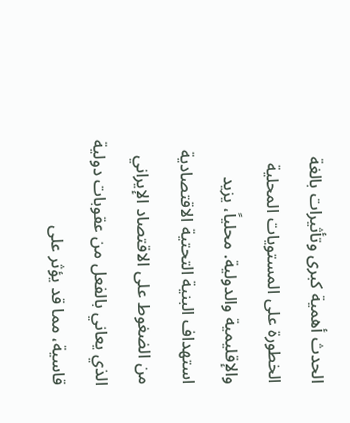الحدث أهمية كبرى وتأثيرات بالغة الخطورة على المستويات المحلية والإقليمية والدولية. محلياً، يزيد استهداف البنية التحتية الاقتصادية من الضغوط على الاقتصاد الإيراني الذي يعاني بالفعل من عقوبات دولية قاسية، مما قد يؤثر على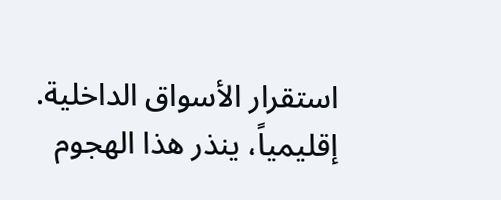استقرار الأسواق الداخلية. إقليمياً، ينذر هذا الهجوم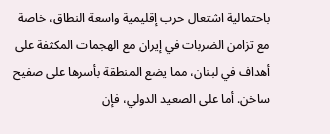باحتمالية اشتعال حرب إقليمية واسعة النطاق، خاصة مع تزامن الضربات في إيران مع الهجمات المكثفة على أهداف في لبنان، مما يضع المنطقة بأسرها على صفيح ساخن. أما على الصعيد الدولي، فإن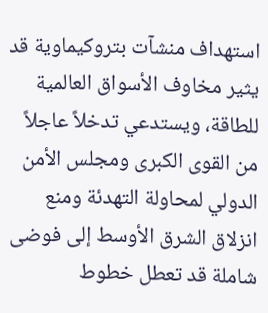استهداف منشآت بتروكيماوية قد يثير مخاوف الأسواق العالمية للطاقة، ويستدعي تدخلاً عاجلاً من القوى الكبرى ومجلس الأمن الدولي لمحاولة التهدئة ومنع انزلاق الشرق الأوسط إلى فوضى شاملة قد تعطل خطوط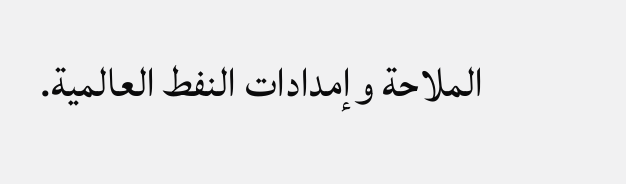الملاحة وإمدادات النفط العالمية.